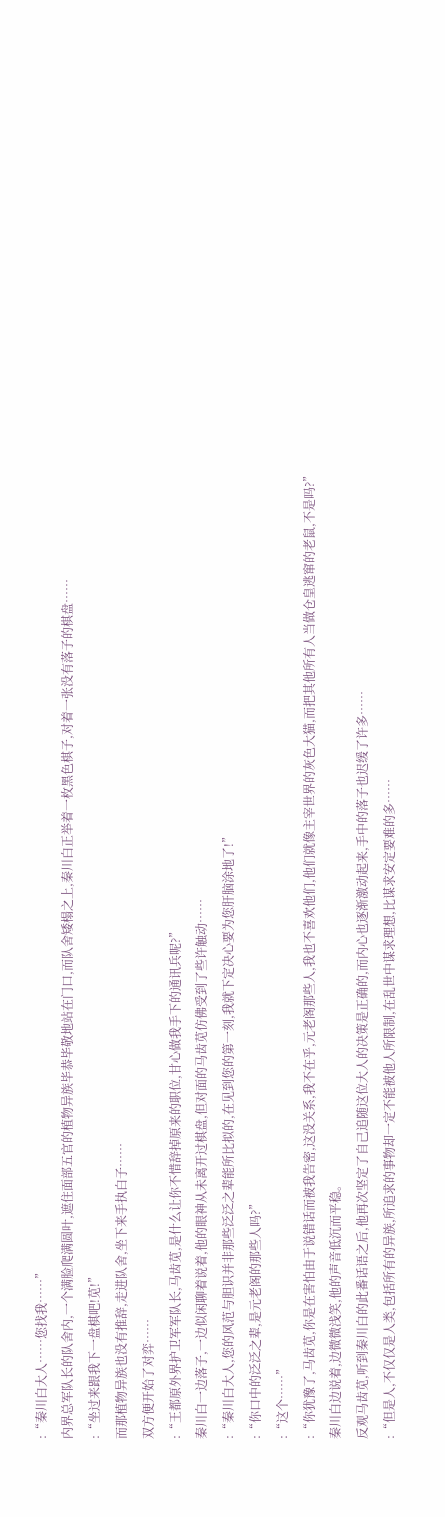:“秦川白大人……您找我……”
内界总军队长的队舍内,一个满脸爬满圆叶,遮住面部五官的植物异族毕恭毕敬地站在门口,而队舍矮榻之上,秦川白正举着一枚黑色棋子,对着一张没有落子的棋盘……
:“坐过来跟我下一盘棋吧!苋!”
而那植物异族也没有推辞,走进队舍,坐下来手执白子……
双方便开始了对弈……
:“王都原外界护卫军军队长,马齿苋,是什么让你不惜辞掉原来的职位,甘心做我手下的通讯兵呢?”
秦川白一边落子,一边似闲聊着说着,他的眼神从未离开过棋盘,但对面的马齿苋仿佛受到了些许触动……
:“秦川白大人,您的风范与胆识并非那些泛泛之辈能所比拟的,在见到您的第一刻,我就下定决心要为您肝脑涂地了!”
:“你口中的泛泛之辈,是元老阁的那些人吗?”
:“这个……”
:“你犹豫了,马齿苋,你是在害怕由于说错话而被我告密,这没关系,我不在乎,元老阁那些人,我也不喜欢他们,他们就像主宰世界的灰色大猫,而把其他所有人当做仓皇逃窜的老鼠,不是吗?”
秦川白边说着,边微微浅笑,他的声音低沉而平稳。
反观马齿苋,听到秦川白的此番话语之后,他再次坚定了自己追随这位大人的决策是正确的,而内心也逐渐激动起来,手中的落子也迟缓了许多……
:“但是人,不仅仅是人类,包括所有的异族,所追求的事物却一定不能被他人所限制,在乱世中谋求理想,比谋求安定要难的多……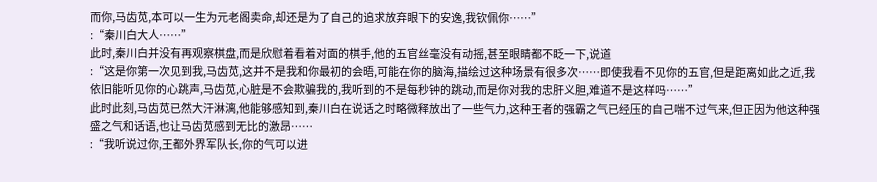而你,马齿苋,本可以一生为元老阁卖命,却还是为了自己的追求放弃眼下的安逸,我钦佩你……”
:“秦川白大人……”
此时,秦川白并没有再观察棋盘,而是欣慰着看着对面的棋手,他的五官丝毫没有动摇,甚至眼睛都不眨一下,说道
:“这是你第一次见到我,马齿苋,这并不是我和你最初的会晤,可能在你的脑海,描绘过这种场景有很多次……即使我看不见你的五官,但是距离如此之近,我依旧能听见你的心跳声,马齿苋,心脏是不会欺骗我的,我听到的不是每秒钟的跳动,而是你对我的忠肝义胆,难道不是这样吗……”
此时此刻,马齿苋已然大汗淋漓,他能够感知到,秦川白在说话之时略微释放出了一些气力,这种王者的强霸之气已经压的自己喘不过气来,但正因为他这种强盛之气和话语,也让马齿苋感到无比的激昂……
:“我听说过你,王都外界军队长,你的气可以进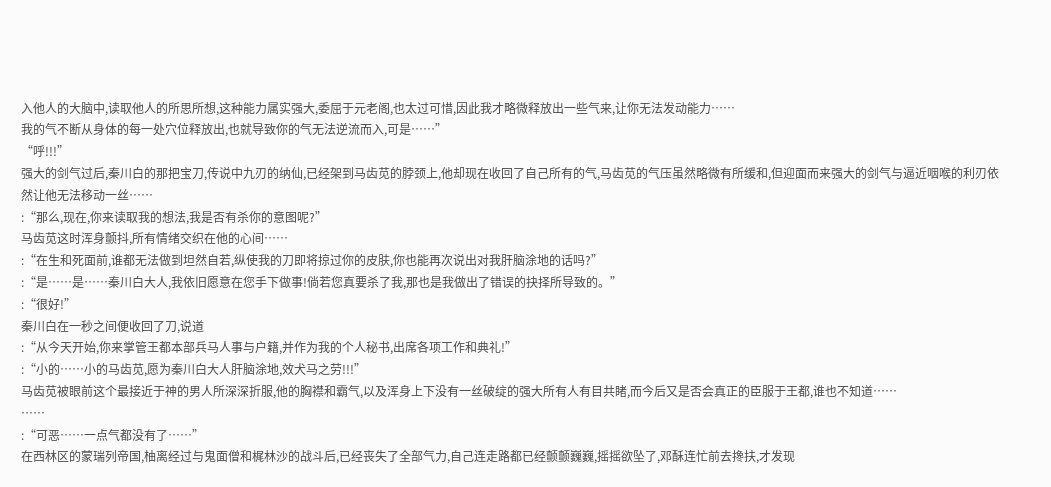入他人的大脑中,读取他人的所思所想,这种能力属实强大,委屈于元老阁,也太过可惜,因此我才略微释放出一些气来,让你无法发动能力……
我的气不断从身体的每一处穴位释放出,也就导致你的气无法逆流而入,可是……”
“呼!!!”
强大的剑气过后,秦川白的那把宝刀,传说中九刃的纳仙,已经架到马齿苋的脖颈上,他却现在收回了自己所有的气,马齿苋的气压虽然略微有所缓和,但迎面而来强大的剑气与逼近咽喉的利刃依然让他无法移动一丝……
:“那么,现在,你来读取我的想法,我是否有杀你的意图呢?”
马齿苋这时浑身颤抖,所有情绪交织在他的心间……
:“在生和死面前,谁都无法做到坦然自若,纵使我的刀即将掠过你的皮肤,你也能再次说出对我肝脑涂地的话吗?”
:“是……是……秦川白大人,我依旧愿意在您手下做事!倘若您真要杀了我,那也是我做出了错误的抉择所导致的。”
:“很好!”
秦川白在一秒之间便收回了刀,说道
:“从今天开始,你来掌管王都本部兵马人事与户籍,并作为我的个人秘书,出席各项工作和典礼!”
:“小的……小的马齿苋,愿为秦川白大人肝脑涂地,效犬马之劳!!!”
马齿苋被眼前这个最接近于神的男人所深深折服,他的胸襟和霸气,以及浑身上下没有一丝破绽的强大所有人有目共睹,而今后又是否会真正的臣服于王都,谁也不知道……
……
:“可恶……一点气都没有了……”
在西林区的蒙瑞列帝国,柚离经过与鬼面僧和梶林沙的战斗后,已经丧失了全部气力,自己连走路都已经颤颤巍巍,摇摇欲坠了,邓酥连忙前去搀扶,才发现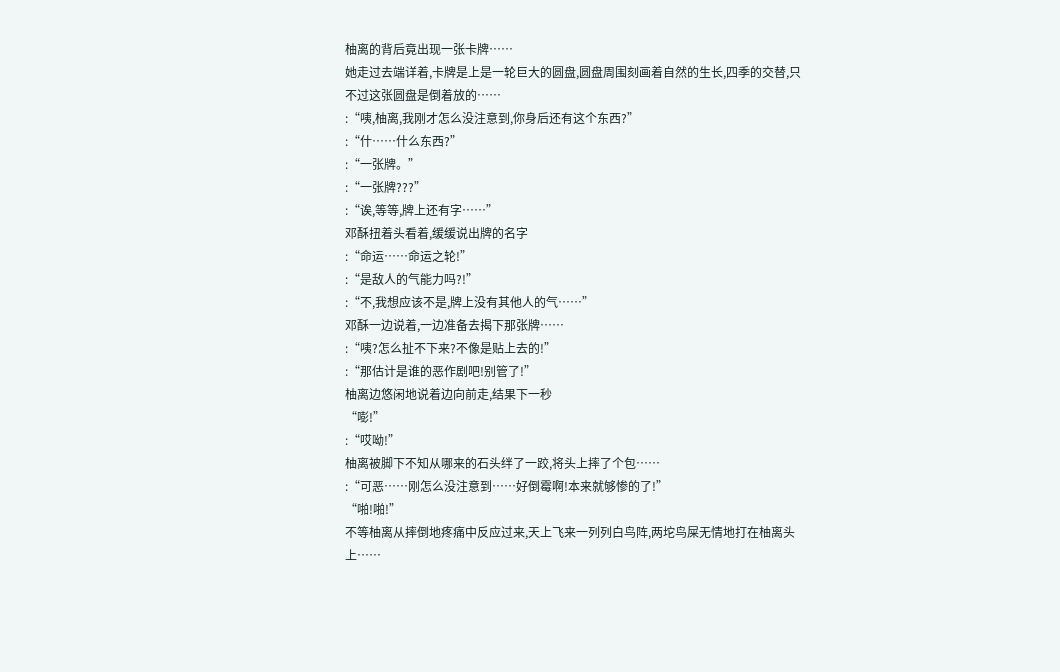柚离的背后竟出现一张卡牌……
她走过去端详着,卡牌是上是一轮巨大的圆盘,圆盘周围刻画着自然的生长,四季的交替,只不过这张圆盘是倒着放的……
:“咦,柚离,我刚才怎么没注意到,你身后还有这个东西?”
:“什……什么东西?”
:“一张牌。”
:“一张牌???”
:“诶,等等,牌上还有字……”
邓酥扭着头看着,缓缓说出牌的名字
:“命运……命运之轮!”
:“是敌人的气能力吗?!”
:“不,我想应该不是,牌上没有其他人的气……”
邓酥一边说着,一边准备去揭下那张牌……
:“咦?怎么扯不下来?不像是贴上去的!”
:“那估计是谁的恶作剧吧!别管了!”
柚离边悠闲地说着边向前走,结果下一秒
“嘭!”
:“哎呦!”
柚离被脚下不知从哪来的石头绊了一跤,将头上摔了个包……
:“可恶……刚怎么没注意到……好倒霉啊!本来就够惨的了!”
“啪!啪!”
不等柚离从摔倒地疼痛中反应过来,天上飞来一列列白鸟阵,两坨鸟屎无情地打在柚离头上……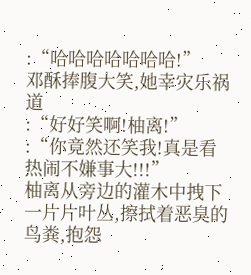:“哈哈哈哈哈哈哈!”
邓酥捧腹大笑,她幸灾乐祸道
:“好好笑啊!柚离!”
:“你竟然还笑我!真是看热闹不嫌事大!!!”
柚离从旁边的灌木中拽下一片片叶丛,擦拭着恶臭的鸟粪,抱怨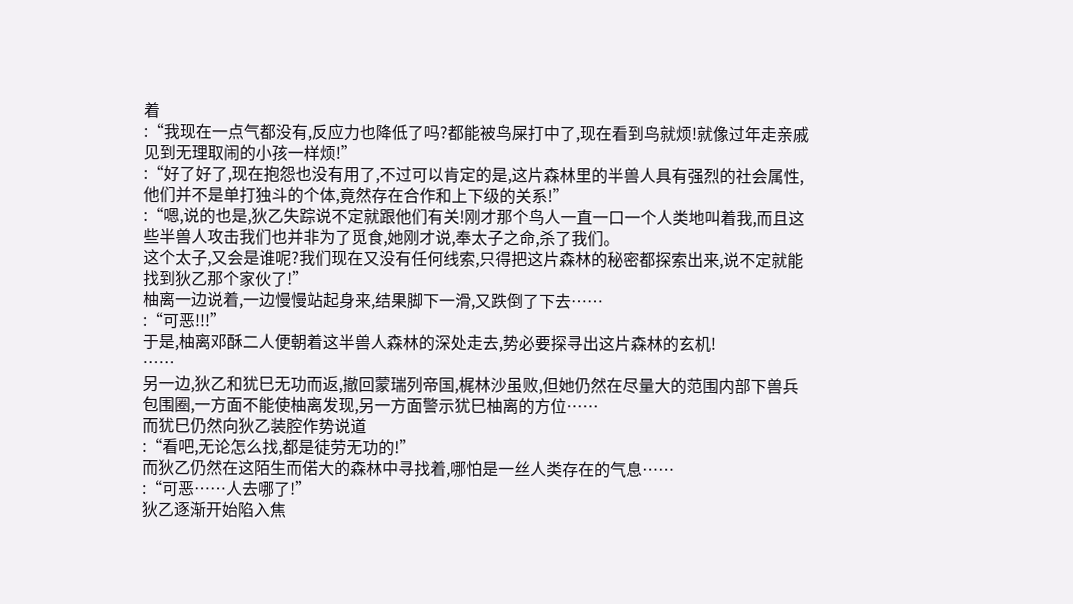着
:“我现在一点气都没有,反应力也降低了吗?都能被鸟屎打中了,现在看到鸟就烦!就像过年走亲戚见到无理取闹的小孩一样烦!”
:“好了好了,现在抱怨也没有用了,不过可以肯定的是,这片森林里的半兽人具有强烈的社会属性,他们并不是单打独斗的个体,竟然存在合作和上下级的关系!”
:“嗯,说的也是,狄乙失踪说不定就跟他们有关!刚才那个鸟人一直一口一个人类地叫着我,而且这些半兽人攻击我们也并非为了觅食,她刚才说,奉太子之命,杀了我们。
这个太子,又会是谁呢?我们现在又没有任何线索,只得把这片森林的秘密都探索出来,说不定就能找到狄乙那个家伙了!”
柚离一边说着,一边慢慢站起身来,结果脚下一滑,又跌倒了下去……
:“可恶!!!”
于是,柚离邓酥二人便朝着这半兽人森林的深处走去,势必要探寻出这片森林的玄机!
……
另一边,狄乙和犹巳无功而返,撤回蒙瑞列帝国,梶林沙虽败,但她仍然在尽量大的范围内部下兽兵包围圈,一方面不能使柚离发现,另一方面警示犹巳柚离的方位……
而犹巳仍然向狄乙装腔作势说道
:“看吧,无论怎么找,都是徒劳无功的!”
而狄乙仍然在这陌生而偌大的森林中寻找着,哪怕是一丝人类存在的气息……
:“可恶……人去哪了!”
狄乙逐渐开始陷入焦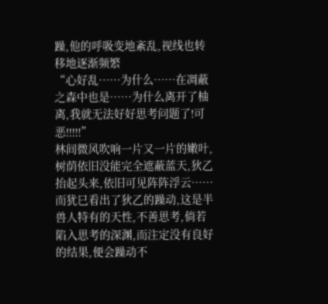躁,他的呼吸变地紊乱,视线也转移地逐渐频繁
“心好乱……为什么……在凋蔽之森中也是……为什么离开了柚离,我就无法好好思考问题了!可恶!!!!!”
林间微风吹响一片又一片的嫩叶,树荫依旧没能完全遮蔽蓝天,狄乙抬起头来,依旧可见阵阵浮云……
而犹巳看出了狄乙的躁动,这是半兽人特有的天性,不善思考,倘若陷入思考的深渊,而注定没有良好的结果,便会躁动不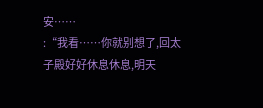安……
:“我看……你就别想了,回太子殿好好休息休息,明天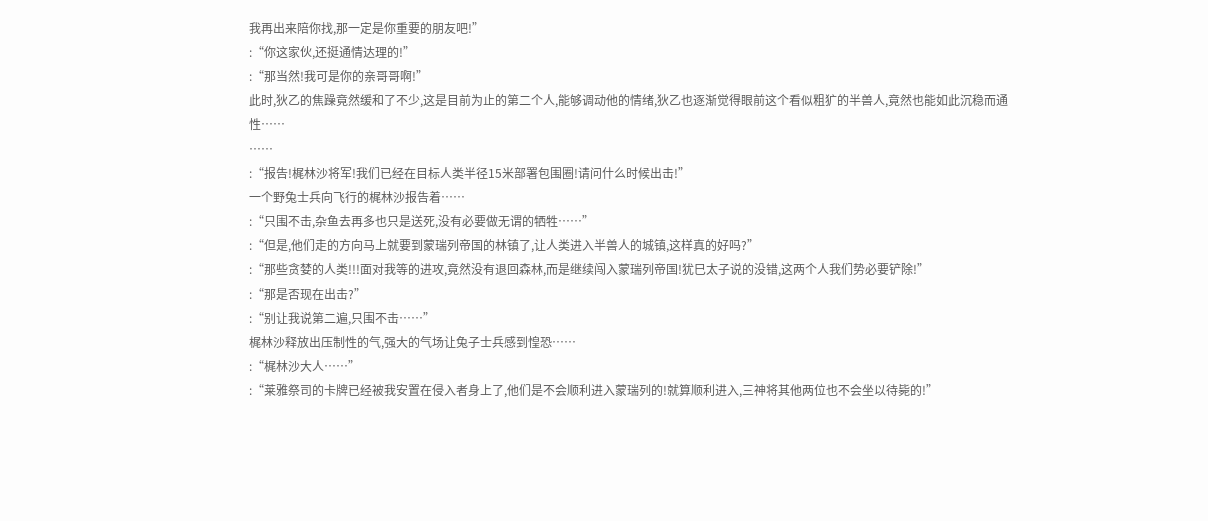我再出来陪你找,那一定是你重要的朋友吧!”
:“你这家伙,还挺通情达理的!”
:“那当然!我可是你的亲哥哥啊!”
此时,狄乙的焦躁竟然缓和了不少,这是目前为止的第二个人,能够调动他的情绪,狄乙也逐渐觉得眼前这个看似粗犷的半兽人,竟然也能如此沉稳而通性……
……
:“报告!梶林沙将军!我们已经在目标人类半径15米部署包围圈!请问什么时候出击!”
一个野兔士兵向飞行的梶林沙报告着……
:“只围不击,杂鱼去再多也只是送死,没有必要做无谓的牺牲……”
:“但是,他们走的方向马上就要到蒙瑞列帝国的林镇了,让人类进入半兽人的城镇,这样真的好吗?”
:“那些贪婪的人类!!!面对我等的进攻,竟然没有退回森林,而是继续闯入蒙瑞列帝国!犹巳太子说的没错,这两个人我们势必要铲除!”
:“那是否现在出击?”
:“别让我说第二遍,只围不击……”
梶林沙释放出压制性的气,强大的气场让兔子士兵感到惶恐……
:“梶林沙大人……”
:“莱雅祭司的卡牌已经被我安置在侵入者身上了,他们是不会顺利进入蒙瑞列的!就算顺利进入,三神将其他两位也不会坐以待毙的!”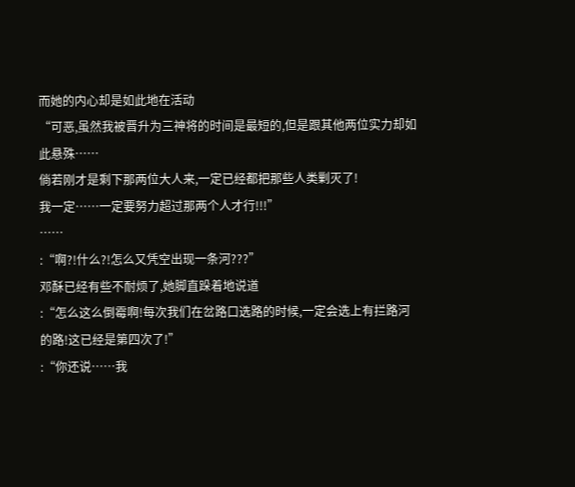而她的内心却是如此地在活动
“可恶,虽然我被晋升为三神将的时间是最短的,但是跟其他两位实力却如此悬殊……
倘若刚才是剩下那两位大人来,一定已经都把那些人类剿灭了!
我一定……一定要努力超过那两个人才行!!!”
……
:“啊?!什么?!怎么又凭空出现一条河???”
邓酥已经有些不耐烦了,她脚直跺着地说道
:“怎么这么倒霉啊!每次我们在岔路口选路的时候,一定会选上有拦路河的路!这已经是第四次了!”
:“你还说……我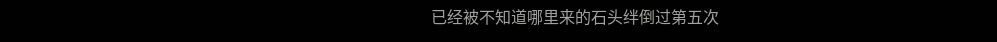已经被不知道哪里来的石头绊倒过第五次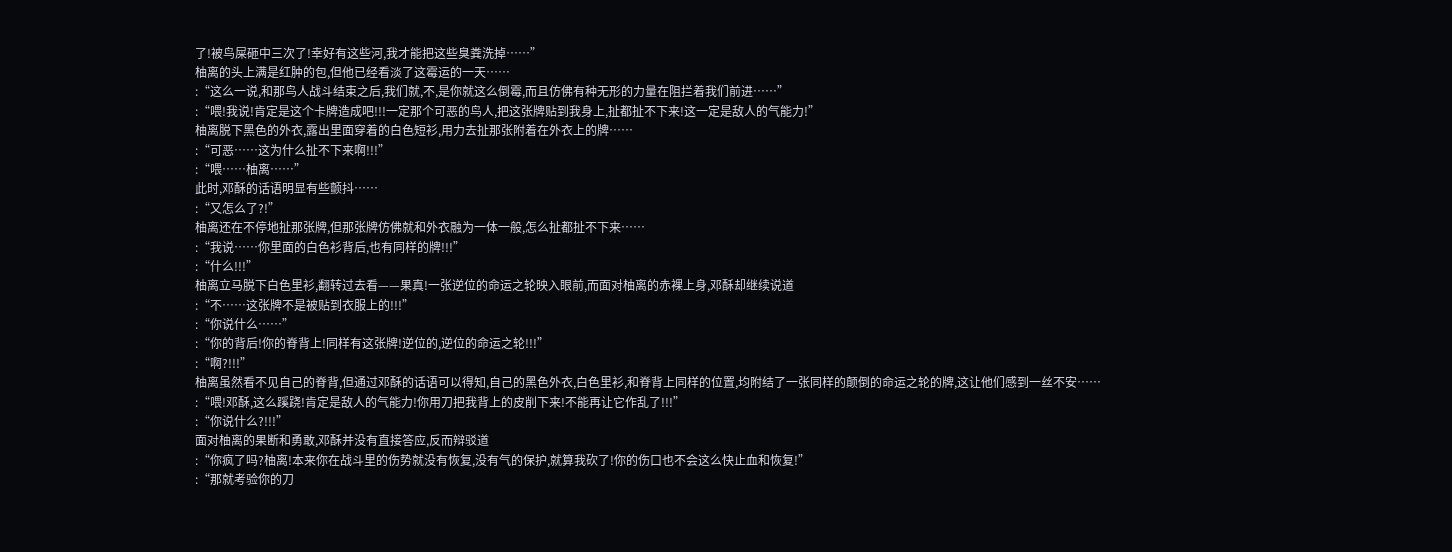了!被鸟屎砸中三次了!幸好有这些河,我才能把这些臭粪洗掉……”
柚离的头上满是红肿的包,但他已经看淡了这霉运的一天……
:“这么一说,和那鸟人战斗结束之后,我们就,不,是你就这么倒霉,而且仿佛有种无形的力量在阻拦着我们前进……”
:“喂!我说!肯定是这个卡牌造成吧!!!一定那个可恶的鸟人,把这张牌贴到我身上,扯都扯不下来!这一定是敌人的气能力!”
柚离脱下黑色的外衣,露出里面穿着的白色短衫,用力去扯那张附着在外衣上的牌……
:“可恶……这为什么扯不下来啊!!!”
:“喂……柚离……”
此时,邓酥的话语明显有些颤抖……
:“又怎么了?!”
柚离还在不停地扯那张牌,但那张牌仿佛就和外衣融为一体一般,怎么扯都扯不下来……
:“我说……你里面的白色衫背后,也有同样的牌!!!”
:“什么!!!”
柚离立马脱下白色里衫,翻转过去看——果真!一张逆位的命运之轮映入眼前,而面对柚离的赤裸上身,邓酥却继续说道
:“不……这张牌不是被贴到衣服上的!!!”
:“你说什么……”
:“你的背后!你的脊背上!同样有这张牌!逆位的,逆位的命运之轮!!!”
:“啊?!!!”
柚离虽然看不见自己的脊背,但通过邓酥的话语可以得知,自己的黑色外衣,白色里衫,和脊背上同样的位置,均附结了一张同样的颠倒的命运之轮的牌,这让他们感到一丝不安……
:“喂!邓酥,这么蹊跷!肯定是敌人的气能力!你用刀把我背上的皮削下来!不能再让它作乱了!!!”
:“你说什么?!!!”
面对柚离的果断和勇敢,邓酥并没有直接答应,反而辩驳道
:“你疯了吗?柚离!本来你在战斗里的伤势就没有恢复,没有气的保护,就算我砍了!你的伤口也不会这么快止血和恢复!”
:“那就考验你的刀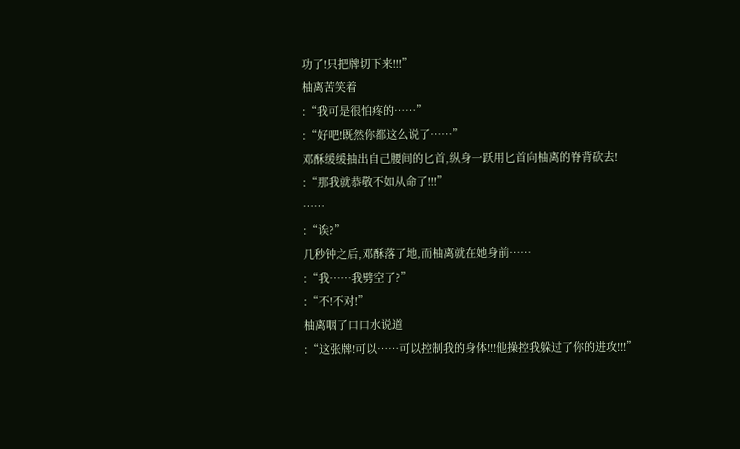功了!只把牌切下来!!!”
柚离苦笑着
:“我可是很怕疼的……”
:“好吧!既然你都这么说了……”
邓酥缓缓抽出自己腰间的匕首,纵身一跃用匕首向柚离的脊背砍去!
:“那我就恭敬不如从命了!!!”
……
:“诶?”
几秒钟之后,邓酥落了地,而柚离就在她身前……
:“我……我劈空了?”
:“不!不对!”
柚离咽了口口水说道
:“这张牌!可以……可以控制我的身体!!!他操控我躲过了你的进攻!!!”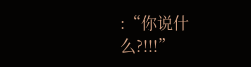:“你说什么?!!!”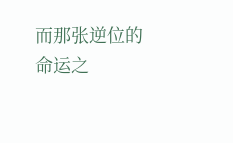而那张逆位的命运之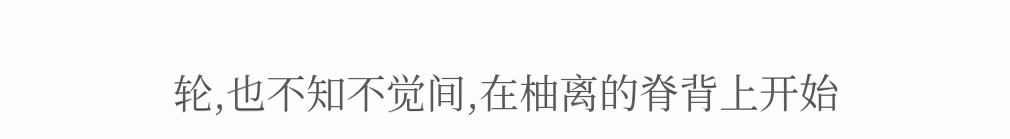轮,也不知不觉间,在柚离的脊背上开始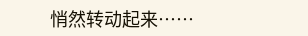悄然转动起来……